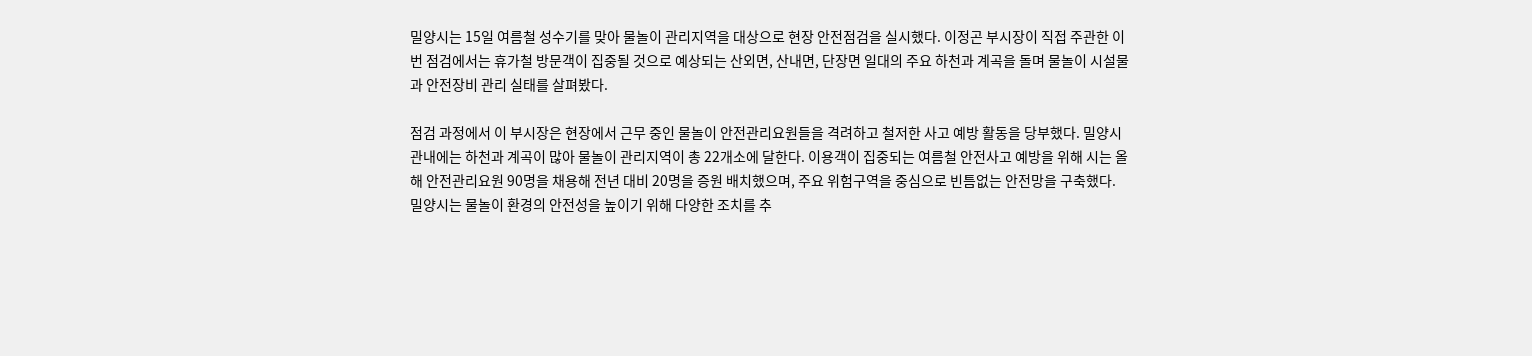밀양시는 15일 여름철 성수기를 맞아 물놀이 관리지역을 대상으로 현장 안전점검을 실시했다. 이정곤 부시장이 직접 주관한 이번 점검에서는 휴가철 방문객이 집중될 것으로 예상되는 산외면, 산내면, 단장면 일대의 주요 하천과 계곡을 돌며 물놀이 시설물과 안전장비 관리 실태를 살펴봤다.

점검 과정에서 이 부시장은 현장에서 근무 중인 물놀이 안전관리요원들을 격려하고 철저한 사고 예방 활동을 당부했다. 밀양시 관내에는 하천과 계곡이 많아 물놀이 관리지역이 총 22개소에 달한다. 이용객이 집중되는 여름철 안전사고 예방을 위해 시는 올해 안전관리요원 90명을 채용해 전년 대비 20명을 증원 배치했으며, 주요 위험구역을 중심으로 빈틈없는 안전망을 구축했다.
밀양시는 물놀이 환경의 안전성을 높이기 위해 다양한 조치를 추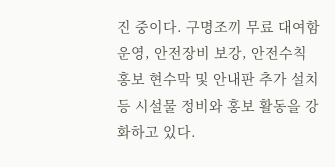진 중이다. 구명조끼 무료 대여함 운영, 안전장비 보강, 안전수칙 홍보 현수막 및 안내판 추가 설치 등 시설물 정비와 홍보 활동을 강화하고 있다.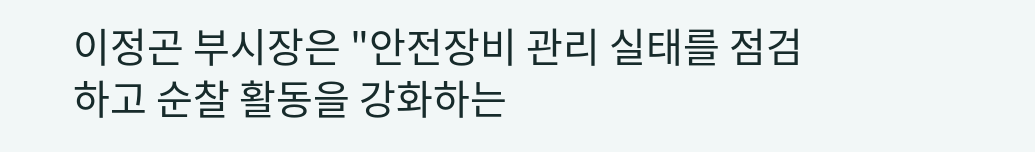이정곤 부시장은 "안전장비 관리 실태를 점검하고 순찰 활동을 강화하는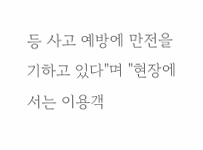등 사고 예방에 만전을 기하고 있다"며 "현장에서는 이용객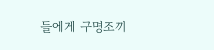들에게 구명조끼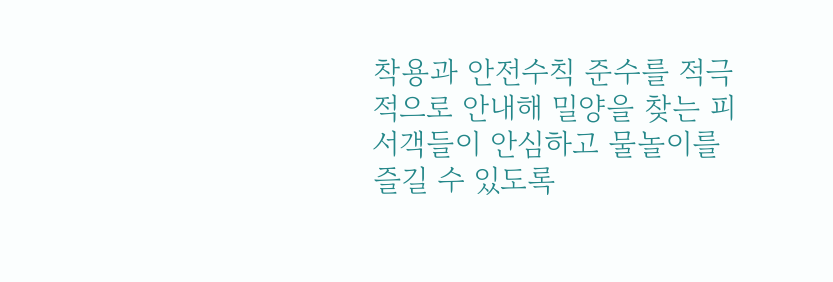착용과 안전수칙 준수를 적극적으로 안내해 밀양을 찾는 피서객들이 안심하고 물놀이를 즐길 수 있도록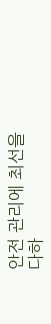안전 관리에 최선을 다하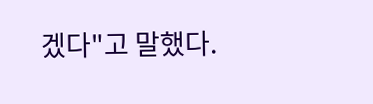겠다"고 말했다.